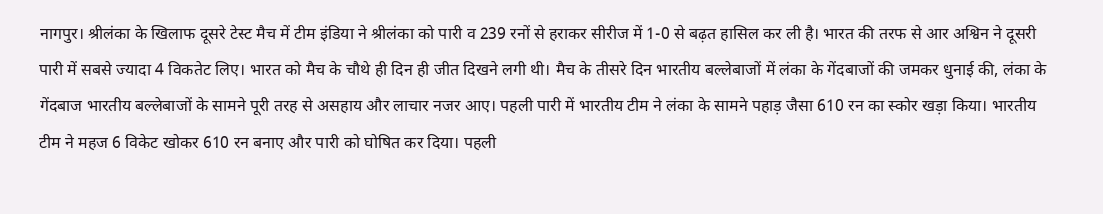नागपुर। श्रीलंका के खिलाफ दूसरे टेस्ट मैच में टीम इंडिया ने श्रीलंका को पारी व 239 रनों से हराकर सीरीज में 1-0 से बढ़त हासिल कर ली है। भारत की तरफ से आर अश्विन ने दूसरी पारी में सबसे ज्यादा 4 विकतेट लिए। भारत को मैच के चौथे ही दिन ही जीत दिखने लगी थी। मैच के तीसरे दिन भारतीय बल्लेबाजों में लंका के गेंदबाजों की जमकर धुनाई की, लंका के गेंदबाज भारतीय बल्लेबाजों के सामने पूरी तरह से असहाय और लाचार नजर आए। पहली पारी में भारतीय टीम ने लंका के सामने पहाड़ जैसा 610 रन का स्कोर खड़ा किया। भारतीय टीम ने महज 6 विकेट खोकर 610 रन बनाए और पारी को घोषित कर दिया। पहली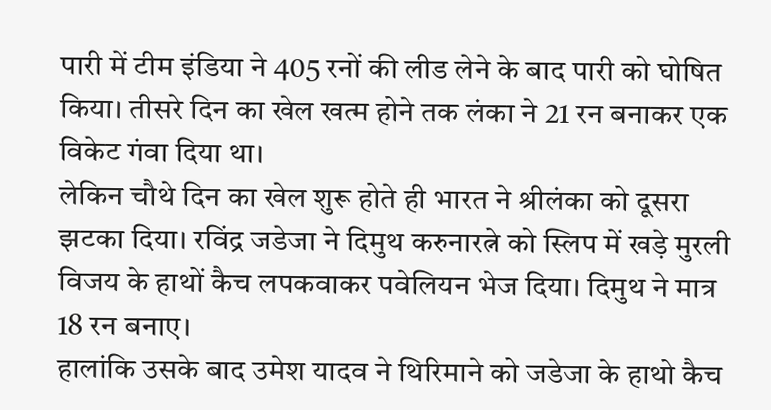पारी में टीम इंडिया ने 405 रनों की लीड लेने के बाद पारी को घोषित किया। तीसरे दिन का खेल खत्म होने तक लंका ने 21 रन बनाकर एक विकेट गंवा दिया था।
लेकिन चौथे दिन का खेल शुरू होते ही भारत ने श्रीलंका को दूसरा झटका दिया। रविंद्र जडेजा ने दिमुथ करुनारत्ने को स्लिप में खड़े मुरली विजय के हाथों कैच लपकवाकर पवेलियन भेज दिया। दिमुथ ने मात्र 18 रन बनाए।
हालांकि उसके बाद उमेश यादव ने थिरिमाने को जडेजा के हाथो कैच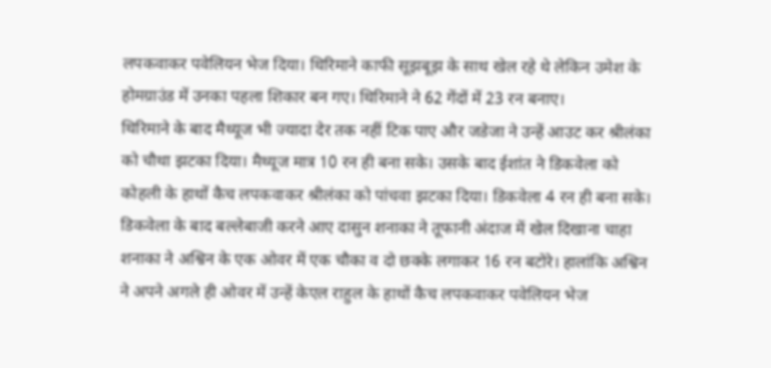लपकवाकर पवेलियन भेज दिया। थिरिमाने काफी सूझबूझ के साथ खेल रहे थे लेकिन उमेश के होमग्राउंड में उनका पहला शिकार बन गए। थिरिमाने ने 62 गेंदों में 23 रन बनाए।
थिरिमाने के बाद मैथ्यूज भी ज्यादा देर तक नहीं टिक पाए और जडेजा ने उन्हें आउट कर श्रीलंका को चौथा झटका दिया। मैथ्यूज मात्र 10 रन ही बना सके। उसके बाद ईशांत ने डिकवेला को कोहली के हाथों कैच लपकवाकर श्रीलंका को पांचवा झटका दिया। डिकवेला 4 रन ही बना सके।
डिकवेला के बाद बल्लेबाजी करने आए दासुन शनाका ने तूफानी अंदाज में खेल दिखाना चाहा शनाका ने अश्विन के एक ओवर में एक चौका व दो छक्के लगाकर 16 रन बटोरे। हालांकि अश्विन ने अपने अगले ही ओवर में उन्हें केएल राहुल के हाथों कैच लपकवाकर पवेलियन भेज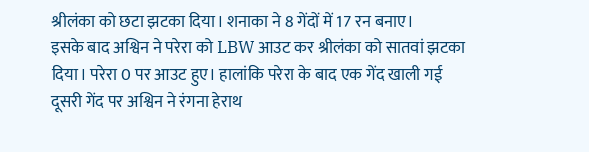श्रीलंका को छटा झटका दिया। शनाका ने 8 गेंदों में 17 रन बनाए।
इसके बाद अश्विन ने परेरा को LBW आउट कर श्रीलंका को सातवां झटका दिया। परेरा 0 पर आउट हुए। हालांकि परेरा के बाद एक गेंद खाली गई दूसरी गेंद पर अश्विन ने रंगना हेराथ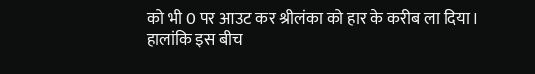को भी 0 पर आउट कर श्रीलंका को हार के करीब ला दिया।
हालांकि इस बीच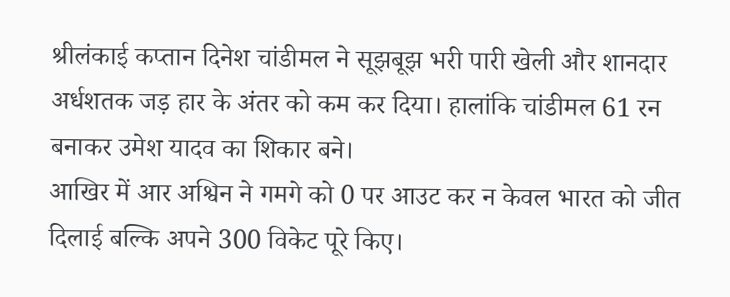श्रीलंकाई कप्तान दिनेश चांडीमल ने सूझबूझ भरी पारी खेली और शानदार अर्धशतक जड़ हार के अंतर को कम कर दिया। हालांकि चांडीमल 61 रन बनाकर उमेश यादव का शिकार बने।
आखिर में आर अश्विन ने गमगे को 0 पर आउट कर न केवल भारत को जीत दिलाई बल्कि अपने 300 विकेट पूरे किए।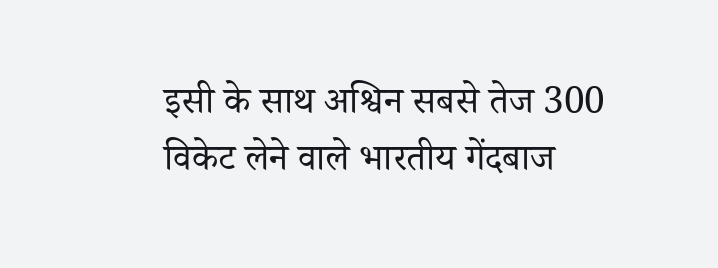इसी के साथ अश्विन सबसे तेज 300 विकेट लेने वाले भारतीय गेंदबाज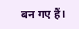बन गए हैं।